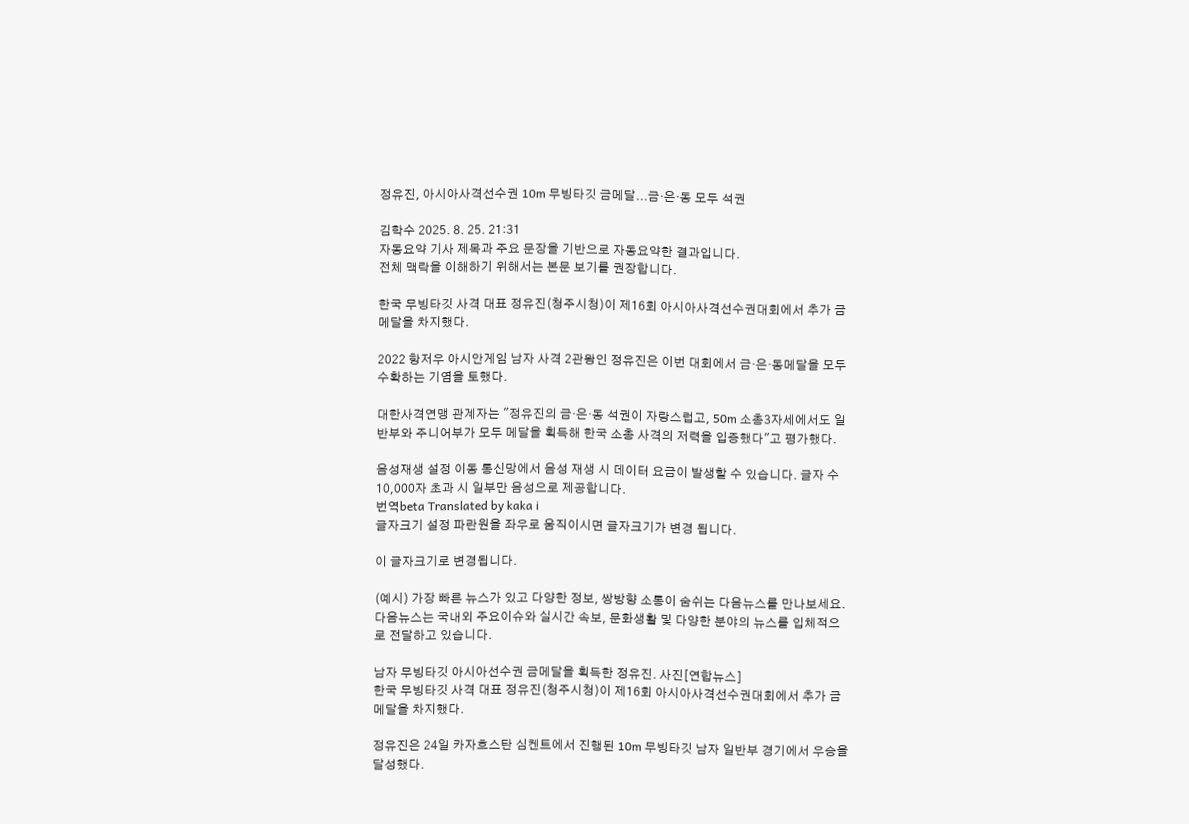정유진, 아시아사격선수권 10m 무빙타깃 금메달...금·은·동 모두 석권

김학수 2025. 8. 25. 21:31
자동요약 기사 제목과 주요 문장을 기반으로 자동요약한 결과입니다.
전체 맥락을 이해하기 위해서는 본문 보기를 권장합니다.

한국 무빙타깃 사격 대표 정유진(청주시청)이 제16회 아시아사격선수권대회에서 추가 금메달을 차지했다.

2022 항저우 아시안게임 남자 사격 2관왕인 정유진은 이번 대회에서 금·은·동메달을 모두 수확하는 기염을 토했다.

대한사격연맹 관계자는 "정유진의 금·은·동 석권이 자랑스럽고, 50m 소총3자세에서도 일반부와 주니어부가 모두 메달을 획득해 한국 소총 사격의 저력을 입증했다"고 평가했다.

음성재생 설정 이동 통신망에서 음성 재생 시 데이터 요금이 발생할 수 있습니다. 글자 수 10,000자 초과 시 일부만 음성으로 제공합니다.
번역beta Translated by kaka i
글자크기 설정 파란원을 좌우로 움직이시면 글자크기가 변경 됩니다.

이 글자크기로 변경됩니다.

(예시) 가장 빠른 뉴스가 있고 다양한 정보, 쌍방향 소통이 숨쉬는 다음뉴스를 만나보세요. 다음뉴스는 국내외 주요이슈와 실시간 속보, 문화생활 및 다양한 분야의 뉴스를 입체적으로 전달하고 있습니다.

남자 무빙타깃 아시아선수권 금메달을 획득한 정유진. 사진[연합뉴스]
한국 무빙타깃 사격 대표 정유진(청주시청)이 제16회 아시아사격선수권대회에서 추가 금메달을 차지했다.

정유진은 24일 카자흐스탄 심켄트에서 진행된 10m 무빙타깃 남자 일반부 경기에서 우승을 달성했다.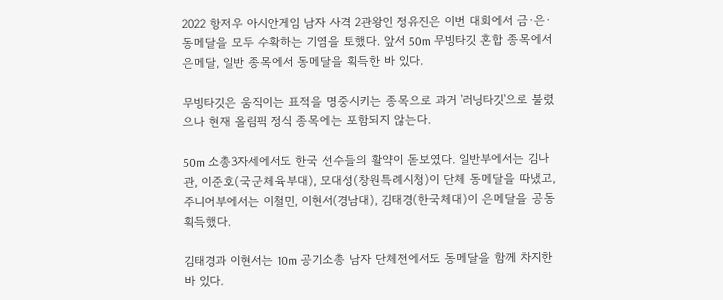2022 항저우 아시안게임 남자 사격 2관왕인 정유진은 이번 대회에서 금·은·동메달을 모두 수확하는 기염을 토했다. 앞서 50m 무빙타깃 혼합 종목에서 은메달, 일반 종목에서 동메달을 획득한 바 있다.

무빙타깃은 움직이는 표적을 명중시키는 종목으로 과거 '러닝타깃'으로 불렸으나 현재 올림픽 정식 종목에는 포함되지 않는다.

50m 소총3자세에서도 한국 선수들의 활약이 돋보였다. 일반부에서는 김나관, 이준호(국군체육부대), 모대성(창원특례시청)이 단체 동메달을 따냈고, 주니어부에서는 이철민, 이현서(경남대), 김태경(한국체대)이 은메달을 공동 획득했다.

김태경과 이현서는 10m 공기소총 남자 단체전에서도 동메달을 함께 차지한 바 있다.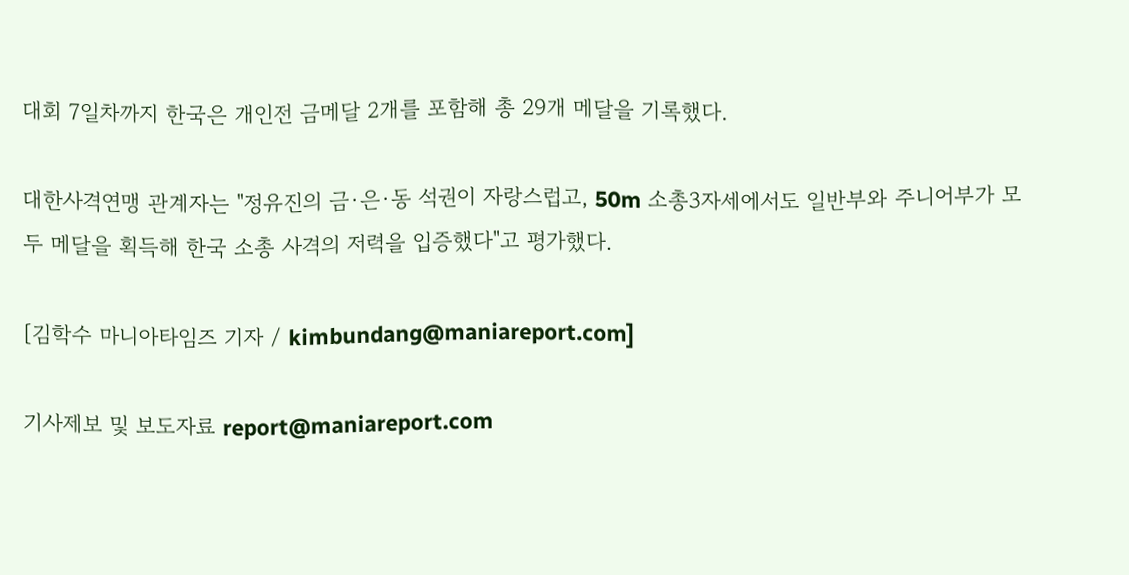대회 7일차까지 한국은 개인전 금메달 2개를 포함해 총 29개 메달을 기록했다.

대한사격연맹 관계자는 "정유진의 금·은·동 석권이 자랑스럽고, 50m 소총3자세에서도 일반부와 주니어부가 모두 메달을 획득해 한국 소총 사격의 저력을 입증했다"고 평가했다.

[김학수 마니아타임즈 기자 / kimbundang@maniareport.com]

기사제보 및 보도자료 report@maniareport.com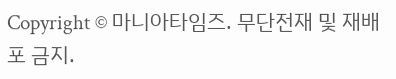Copyright © 마니아타임즈. 무단전재 및 재배포 금지.